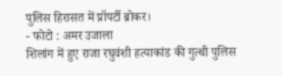पुलिस हिरासत में प्रॉपर्टी ब्रोकर।
- फोटो : अमर उजाला
शिलांग में हुए राजा रघुवंशी हत्याकांड की गुत्थी पुलिस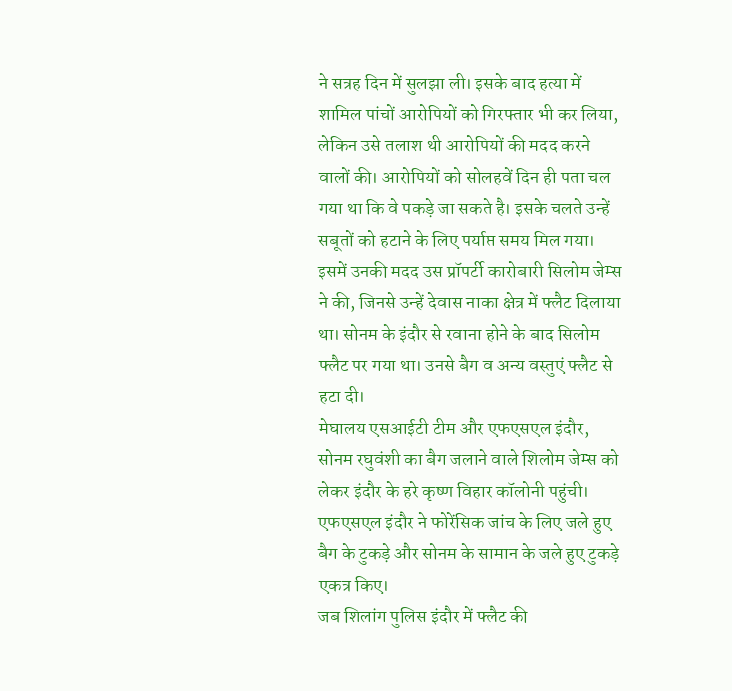ने सत्रह दिन में सुलझा ली। इसके बाद हत्या में शामिल पांचों आरोपियों को गिरफ्तार भी कर लिया, लेकिन उसे तलाश थी आरोपियों की मदद करने वालों की। आरोपियों को सोलहवें दिन ही पता चल गया था कि वे पकड़े जा सकते है। इसके चलते उन्हें सबूतों को हटाने के लिए पर्याप्त समय मिल गया। इसमें उनकी मदद उस प्रॉपर्टी कारोबारी सिलोम जेम्स ने की, जिनसे उन्हें देवास नाका क्षेत्र में फ्लैट दिलाया था। सोनम के इंदौर से रवाना होने के बाद सिलोम फ्लैट पर गया था। उनसे बैग व अन्य वस्तुएं फ्लैट से हटा दी।
मेघालय एसआईटी टीम और एफएसएल इंदौर, सोनम रघुवंशी का बैग जलाने वाले शिलोम जेम्स को लेकर इंदौर के हरे कृष्ण विहार कॉलोनी पहुंची। एफएसएल इंदौर ने फोरेंसिक जांच के लिए जले हुए बैग के टुकड़े और सोनम के सामान के जले हुए टुकड़े एकत्र किए।
जब शिलांग पुलिस इंदौर में फ्लैट की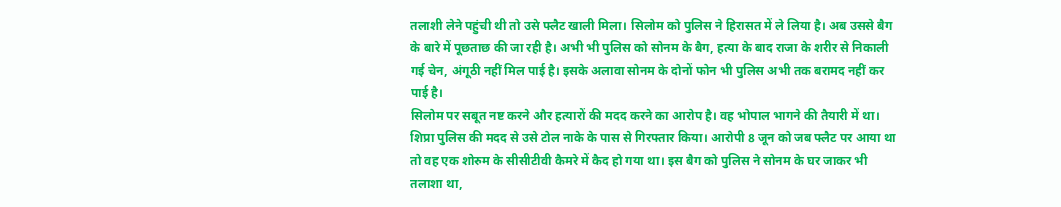तलाशी लेने पहुंची थी तो उसे फ्लैट खाली मिला। सिलोम को पुलिस ने हिरासत में ले लिया है। अब उससे बैग के बारे में पूछताछ की जा रही है। अभी भी पुलिस को सोनम के बैग, हत्या के बाद राजा के शरीर से निकाली गई चेन, अंगूठी नहीं मिल पाई है। इसके अलावा सोनम के दोनों फोन भी पुलिस अभी तक बरामद नहीं कर पाई है।
सिलोम पर सबूत नष्ट करने और हत्यारों की मदद करने का आरोप है। वह भोपाल भागने की तैयारी में था। शिप्रा पुलिस की मदद से उसे टोल नाके के पास से गिरफ्तार किया। आरोपी 8 जून को जब फ्लैट पर आया था तो वह एक शोरुम के सीसीटीवी कैमरे में कैद हो गया था। इस बैग को पुलिस ने सोनम के घर जाकर भी तलाशा था,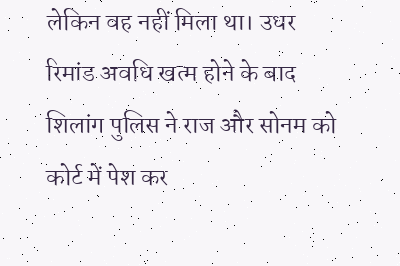लेकिन वह नहीं मिला था। उधर रिमांड अवधि खत्म होने के बाद शिलांग पुलिस ने राज और सोनम को कोर्ट में पेश कर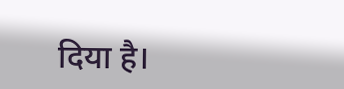दिया है।